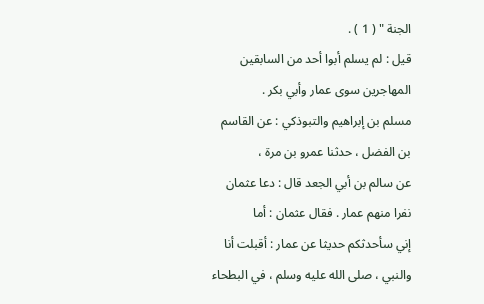الجنة " ( 1 ) .
قيل : لم يسلم أبوا أحد من السابقين المهاجرين سوى عمار وأبي بكر .
مسلم بن إبراهيم والتبوذكي : عن القاسم بن الفضل ، حدثنا عمرو بن مرة ،
عن سالم بن أبي الجعد قال : دعا عثمان نفرا منهم عمار . فقال عثمان : أما
إني سأحدثكم حديثا عن عمار : أقبلت أنا والنبي ، صلى الله عليه وسلم ، في البطحاء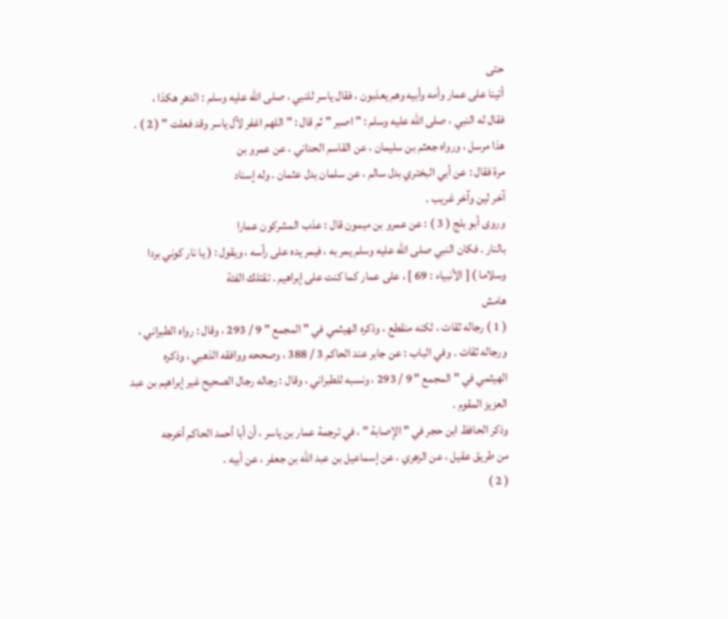حتى
أتينا على عمار وأمه وأبيه وهم يعذبون ، فقال ياسر للنبي ، صلى الله عليه وسلم : الدهر هكذا ،
فقال له النبي ، صلى الله عليه وسلم : " اصبر " ثم قال : " اللهم اغفر لآل ياسر وقد فعلت " ( 2 ) .
هذا مرسل ، ورواه جعثم بن سليمان ، عن القاسم الحداني ، عن عمرو بن
مرة فقال : عن أبي البختري بدل سالم ، عن سلمان بدل عثمان . وله إسناد
آخر لين وآخر غريب .
وروى أبو بلج ( 3 ) : عن عمرو بن ميمون قال : عذب المشركون عمارا
بالنار . فكان النبي صلى الله عليه وسلم يمر به ، فيمر يده على رأسه ، ويقول : ( يا نار كوني بردا
وسلاما ) [ الأنبياء : 69 ] ، على عمار كما كنت على إبراهيم . تقتلك الفئة
هامش
( 1 ) رجاله ثقات ، لكنه منقطع ، وذكره الهيثمي في " المجمع " 9 / 293 ، وقال : رواه الطبراني ،
ورجاله ثقات . وفي الباب : عن جابر عند الحاكم 3 / 388 ، وصححه ووافقه الذهبي ، وذكره
الهيثمي في " المجمع " 9 / 293 ، ونسبه للطبراني ، وقال : رجاله رجال الصحيح غير إبراهيم بن عبد
العزيز المقوم .
وذكر الحافظ ابن حجر في " الإصابة " ، في ترجمة عمار بن ياسر ، أن أبا أحمد الحاكم أخرجه
من طريق عقيل ، عن الزهري ، عن إسماعيل بن عبد الله بن جعفر ، عن أبيه .
( 2 )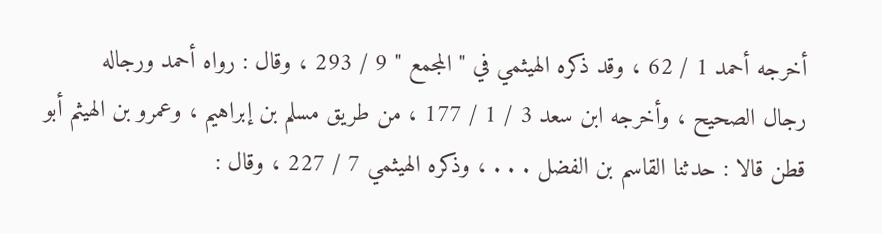أخرجه أحمد 1 / 62 ، وقد ذكره الهيثمي في " المجمع " 9 / 293 ، وقال : رواه أحمد ورجاله
رجال الصحيح ، وأخرجه ابن سعد 3 / 1 / 177 ، من طريق مسلم بن إبراهيم ، وعمرو بن الهيثم أبو
قطن قالا : حدثنا القاسم بن الفضل . . . ، وذكره الهيثمي 7 / 227 ، وقال :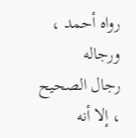رواه أحمد ، ورجاله
رجال الصحيح ، إلا أنه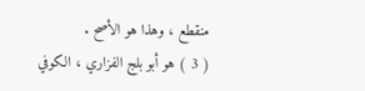منقطع ، وهذا هو الأصح .
( 3 ) هو أبو بلج الفزاري ، الكوفي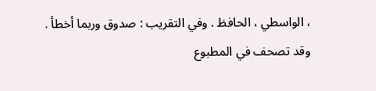، الواسطي ، الحافظ . وفي التقريب : صدوق وربما أخطأ .
وقد تصحف في المطبوع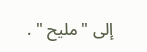إلى " مليح " .